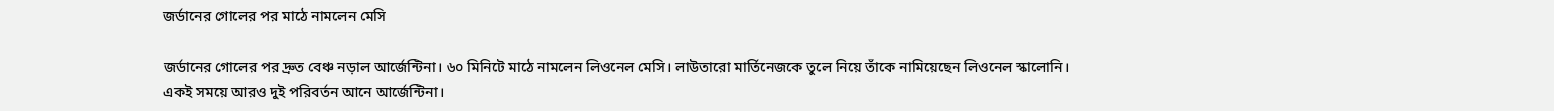জর্ডানের গোলের পর মাঠে নামলেন মেসি

জর্ডানের গোলের পর দ্রুত বেঞ্চ নড়াল আর্জেন্টিনা। ৬০ মিনিটে মাঠে নামলেন লিওনেল মেসি। লাউতারো মার্তিনেজকে তুলে নিয়ে তাঁকে নামিয়েছেন লিওনেল স্কালোনি।
একই সময়ে আরও দুই পরিবর্তন আনে আর্জেন্টিনা।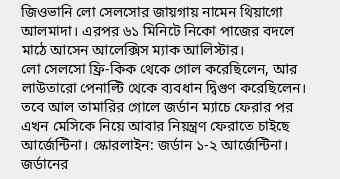জিওভানি লো সেলসোর জায়গায় নামেন থিয়াগো আলমাদা। এরপর ৬১ মিনিটে নিকো পাজের বদলে মাঠে আসেন আলেক্সিস ম্যাক আলিস্টার।
লো সেলসো ফ্রি-কিক থেকে গোল করেছিলেন, আর লাউতারো পেনাল্টি থেকে ব্যবধান দ্বিগুণ করেছিলেন। তবে আল তামারির গোলে জর্ডান ম্যাচে ফেরার পর এখন মেসিকে নিয়ে আবার নিয়ন্ত্রণ ফেরাতে চাইছে আর্জেন্টিনা। স্কোরলাইন: জর্ডান ১-২ আর্জেন্টিনা।
জর্ডানের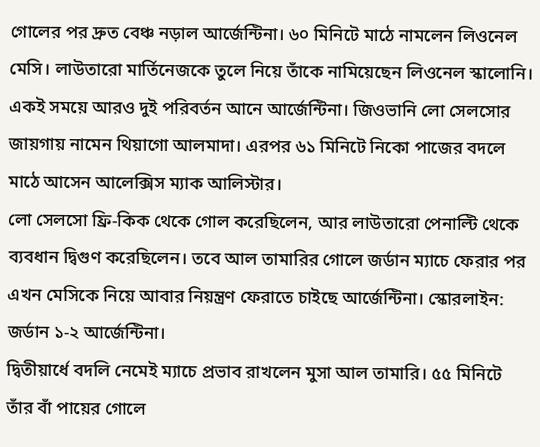গোলের পর দ্রুত বেঞ্চ নড়াল আর্জেন্টিনা। ৬০ মিনিটে মাঠে নামলেন লিওনেল মেসি। লাউতারো মার্তিনেজকে তুলে নিয়ে তাঁকে নামিয়েছেন লিওনেল স্কালোনি।
একই সময়ে আরও দুই পরিবর্তন আনে আর্জেন্টিনা। জিওভানি লো সেলসোর জায়গায় নামেন থিয়াগো আলমাদা। এরপর ৬১ মিনিটে নিকো পাজের বদলে মাঠে আসেন আলেক্সিস ম্যাক আলিস্টার।
লো সেলসো ফ্রি-কিক থেকে গোল করেছিলেন, আর লাউতারো পেনাল্টি থেকে ব্যবধান দ্বিগুণ করেছিলেন। তবে আল তামারির গোলে জর্ডান ম্যাচে ফেরার পর এখন মেসিকে নিয়ে আবার নিয়ন্ত্রণ ফেরাতে চাইছে আর্জেন্টিনা। স্কোরলাইন: জর্ডান ১-২ আর্জেন্টিনা।
দ্বিতীয়ার্ধে বদলি নেমেই ম্যাচে প্রভাব রাখলেন মুসা আল তামারি। ৫৫ মিনিটে তাঁর বাঁ পায়ের গোলে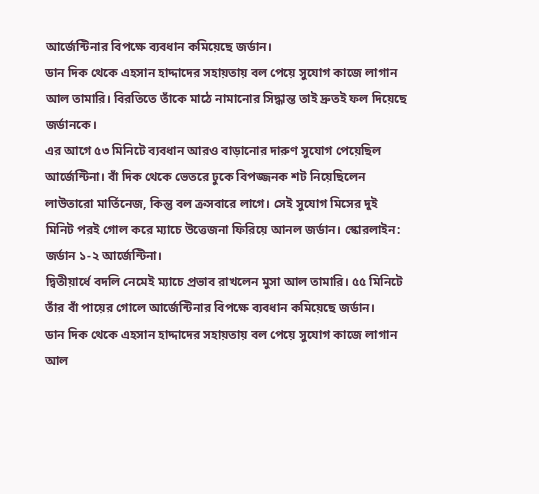আর্জেন্টিনার বিপক্ষে ব্যবধান কমিয়েছে জর্ডান।
ডান দিক থেকে এহসান হাদ্দাদের সহায়তায় বল পেয়ে সুযোগ কাজে লাগান আল তামারি। বিরতিতে তাঁকে মাঠে নামানোর সিদ্ধান্ত তাই দ্রুতই ফল দিয়েছে জর্ডানকে।
এর আগে ৫৩ মিনিটে ব্যবধান আরও বাড়ানোর দারুণ সুযোগ পেয়েছিল আর্জেন্টিনা। বাঁ দিক থেকে ভেতরে ঢুকে বিপজ্জনক শট নিয়েছিলেন লাউতারো মার্তিনেজ, কিন্তু বল ক্রসবারে লাগে। সেই সুযোগ মিসের দুই মিনিট পরই গোল করে ম্যাচে উত্তেজনা ফিরিয়ে আনল জর্ডান। স্কোরলাইন: জর্ডান ১-২ আর্জেন্টিনা।
দ্বিতীয়ার্ধে বদলি নেমেই ম্যাচে প্রভাব রাখলেন মুসা আল তামারি। ৫৫ মিনিটে তাঁর বাঁ পায়ের গোলে আর্জেন্টিনার বিপক্ষে ব্যবধান কমিয়েছে জর্ডান।
ডান দিক থেকে এহসান হাদ্দাদের সহায়তায় বল পেয়ে সুযোগ কাজে লাগান আল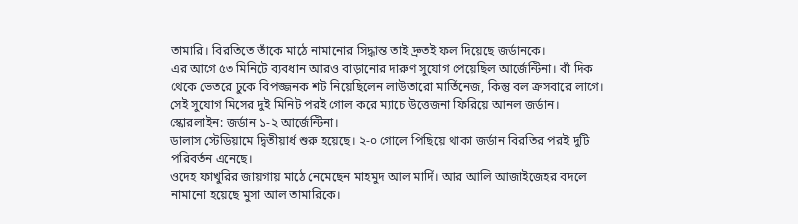তামারি। বিরতিতে তাঁকে মাঠে নামানোর সিদ্ধান্ত তাই দ্রুতই ফল দিয়েছে জর্ডানকে।
এর আগে ৫৩ মিনিটে ব্যবধান আরও বাড়ানোর দারুণ সুযোগ পেয়েছিল আর্জেন্টিনা। বাঁ দিক থেকে ভেতরে ঢুকে বিপজ্জনক শট নিয়েছিলেন লাউতারো মার্তিনেজ, কিন্তু বল ক্রসবারে লাগে। সেই সুযোগ মিসের দুই মিনিট পরই গোল করে ম্যাচে উত্তেজনা ফিরিয়ে আনল জর্ডান। স্কোরলাইন: জর্ডান ১-২ আর্জেন্টিনা।
ডালাস স্টেডিয়ামে দ্বিতীয়ার্ধ শুরু হয়েছে। ২-০ গোলে পিছিয়ে থাকা জর্ডান বিরতির পরই দুটি পরিবর্তন এনেছে।
ওদেহ ফাখুরির জায়গায় মাঠে নেমেছেন মাহমুদ আল মার্দি। আর আলি আজাইজেহর বদলে নামানো হয়েছে মুসা আল তামারিকে।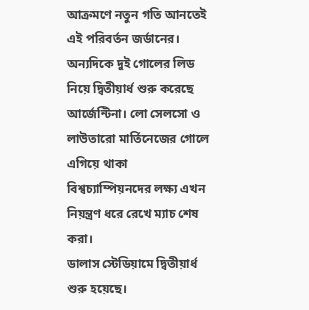আক্রমণে নতুন গতি আনতেই এই পরিবর্তন জর্ডানের।
অন্যদিকে দুই গোলের লিড নিয়ে দ্বিতীয়ার্ধ শুরু করেছে আর্জেন্টিনা। লো সেলসো ও লাউতারো মার্তিনেজের গোলে এগিয়ে থাকা বিশ্বচ্যাম্পিয়নদের লক্ষ্য এখন নিয়ন্ত্রণ ধরে রেখে ম্যাচ শেষ করা।
ডালাস স্টেডিয়ামে দ্বিতীয়ার্ধ শুরু হয়েছে।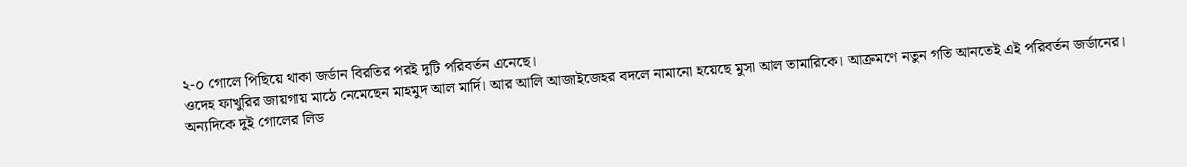২-০ গোলে পিছিয়ে থাকা জর্ডান বিরতির পরই দুটি পরিবর্তন এনেছে।
ওদেহ ফাখুরির জায়গায় মাঠে নেমেছেন মাহমুদ আল মার্দি। আর আলি আজাইজেহর বদলে নামানো হয়েছে মুসা আল তামারিকে। আক্রমণে নতুন গতি আনতেই এই পরিবর্তন জর্ডানের।
অন্যদিকে দুই গোলের লিড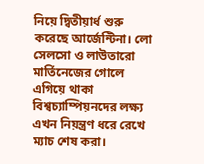নিয়ে দ্বিতীয়ার্ধ শুরু করেছে আর্জেন্টিনা। লো সেলসো ও লাউতারো মার্তিনেজের গোলে এগিয়ে থাকা বিশ্বচ্যাম্পিয়নদের লক্ষ্য এখন নিয়ন্ত্রণ ধরে রেখে ম্যাচ শেষ করা।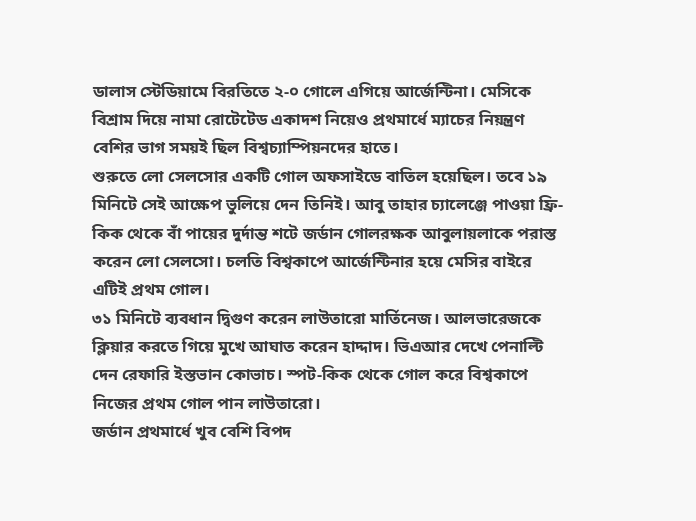ডালাস স্টেডিয়ামে বিরতিতে ২-০ গোলে এগিয়ে আর্জেন্টিনা। মেসিকে বিশ্রাম দিয়ে নামা রোটেটেড একাদশ নিয়েও প্রথমার্ধে ম্যাচের নিয়ন্ত্রণ বেশির ভাগ সময়ই ছিল বিশ্বচ্যাম্পিয়নদের হাতে।
শুরুতে লো সেলসোর একটি গোল অফসাইডে বাতিল হয়েছিল। তবে ১৯ মিনিটে সেই আক্ষেপ ভুলিয়ে দেন তিনিই। আবু তাহার চ্যালেঞ্জে পাওয়া ফ্রি-কিক থেকে বাঁ পায়ের দুর্দান্ত শটে জর্ডান গোলরক্ষক আবুলায়লাকে পরাস্ত করেন লো সেলসো। চলতি বিশ্বকাপে আর্জেন্টিনার হয়ে মেসির বাইরে এটিই প্রথম গোল।
৩১ মিনিটে ব্যবধান দ্বিগুণ করেন লাউতারো মার্তিনেজ। আলভারেজকে ক্লিয়ার করতে গিয়ে মুখে আঘাত করেন হাদ্দাদ। ভিএআর দেখে পেনাল্টি দেন রেফারি ইস্তভান কোভাচ। স্পট-কিক থেকে গোল করে বিশ্বকাপে নিজের প্রথম গোল পান লাউতারো।
জর্ডান প্রথমার্ধে খুব বেশি বিপদ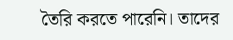তৈরি করতে পারেনি। তাদের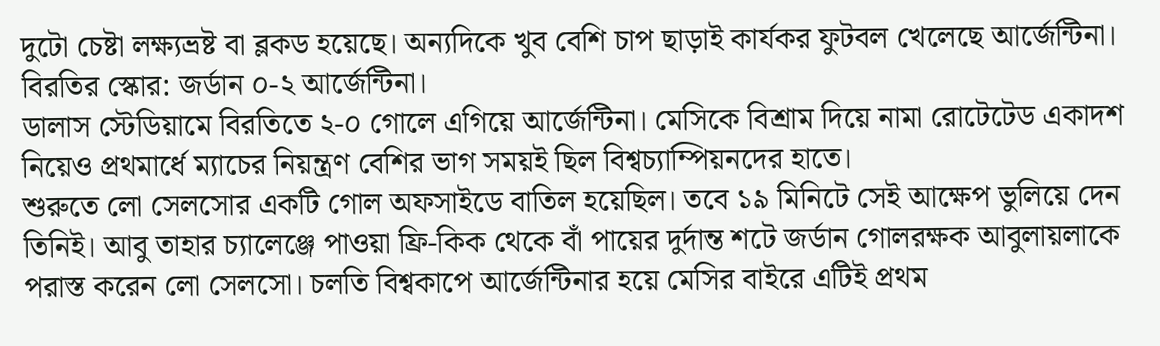দুটো চেষ্টা লক্ষ্যভ্রষ্ট বা ব্লকড হয়েছে। অন্যদিকে খুব বেশি চাপ ছাড়াই কার্যকর ফুটবল খেলেছে আর্জেন্টিনা। বিরতির স্কোর: জর্ডান ০-২ আর্জেন্টিনা।
ডালাস স্টেডিয়ামে বিরতিতে ২-০ গোলে এগিয়ে আর্জেন্টিনা। মেসিকে বিশ্রাম দিয়ে নামা রোটেটেড একাদশ নিয়েও প্রথমার্ধে ম্যাচের নিয়ন্ত্রণ বেশির ভাগ সময়ই ছিল বিশ্বচ্যাম্পিয়নদের হাতে।
শুরুতে লো সেলসোর একটি গোল অফসাইডে বাতিল হয়েছিল। তবে ১৯ মিনিটে সেই আক্ষেপ ভুলিয়ে দেন তিনিই। আবু তাহার চ্যালেঞ্জে পাওয়া ফ্রি-কিক থেকে বাঁ পায়ের দুর্দান্ত শটে জর্ডান গোলরক্ষক আবুলায়লাকে পরাস্ত করেন লো সেলসো। চলতি বিশ্বকাপে আর্জেন্টিনার হয়ে মেসির বাইরে এটিই প্রথম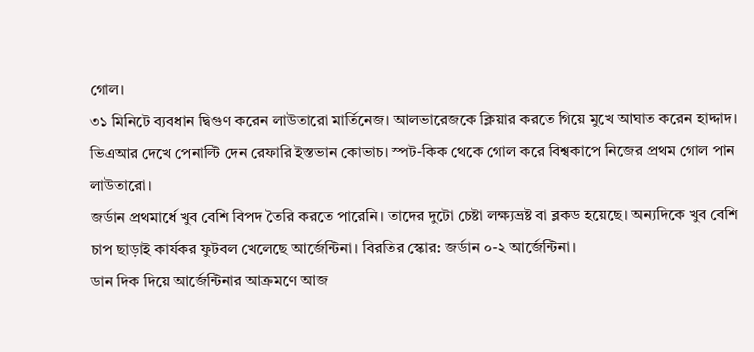গোল।
৩১ মিনিটে ব্যবধান দ্বিগুণ করেন লাউতারো মার্তিনেজ। আলভারেজকে ক্লিয়ার করতে গিয়ে মুখে আঘাত করেন হাদ্দাদ। ভিএআর দেখে পেনাল্টি দেন রেফারি ইস্তভান কোভাচ। স্পট-কিক থেকে গোল করে বিশ্বকাপে নিজের প্রথম গোল পান লাউতারো।
জর্ডান প্রথমার্ধে খুব বেশি বিপদ তৈরি করতে পারেনি। তাদের দুটো চেষ্টা লক্ষ্যভ্রষ্ট বা ব্লকড হয়েছে। অন্যদিকে খুব বেশি চাপ ছাড়াই কার্যকর ফুটবল খেলেছে আর্জেন্টিনা। বিরতির স্কোর: জর্ডান ০-২ আর্জেন্টিনা।
ডান দিক দিয়ে আর্জেন্টিনার আক্রমণে আজ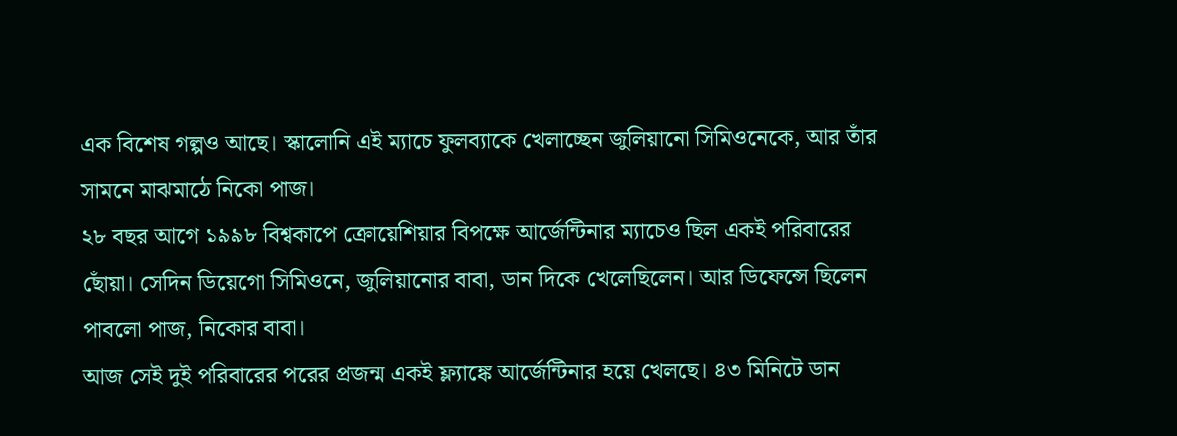এক বিশেষ গল্পও আছে। স্কালোনি এই ম্যাচে ফুলব্যাকে খেলাচ্ছেন জুলিয়ানো সিমিওনেকে, আর তাঁর সামনে মাঝমাঠে নিকো পাজ।
২৮ বছর আগে ১৯৯৮ বিশ্বকাপে ক্রোয়েশিয়ার বিপক্ষে আর্জেন্টিনার ম্যাচেও ছিল একই পরিবারের ছোঁয়া। সেদিন ডিয়েগো সিমিওনে, জুলিয়ানোর বাবা, ডান দিকে খেলেছিলেন। আর ডিফেন্সে ছিলেন পাবলো পাজ, নিকোর বাবা।
আজ সেই দুই পরিবারের পরের প্রজন্ম একই ফ্ল্যাঙ্কে আর্জেন্টিনার হয়ে খেলছে। ৪৩ মিনিটে ডান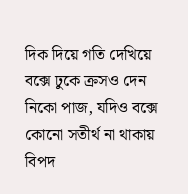দিক দিয়ে গতি দেখিয়ে বক্সে ঢুকে ক্রসও দেন নিকো পাজ, যদিও বক্সে কোনো সতীর্থ না থাকায় বিপদ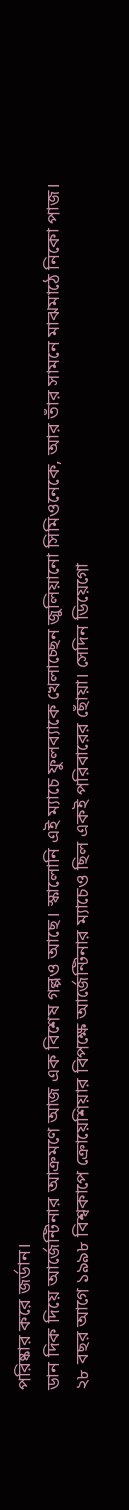পরিষ্কার করে জর্ডান।
ডান দিক দিয়ে আর্জেন্টিনার আক্রমণে আজ এক বিশেষ গল্পও আছে। স্কালোনি এই ম্যাচে ফুলব্যাকে খেলাচ্ছেন জুলিয়ানো সিমিওনেকে, আর তাঁর সামনে মাঝমাঠে নিকো পাজ।
২৮ বছর আগে ১৯৯৮ বিশ্বকাপে ক্রোয়েশিয়ার বিপক্ষে আর্জেন্টিনার ম্যাচেও ছিল একই পরিবারের ছোঁয়া। সেদিন ডিয়েগো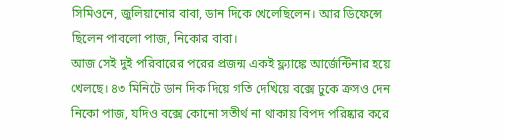সিমিওনে, জুলিয়ানোর বাবা, ডান দিকে খেলেছিলেন। আর ডিফেন্সে ছিলেন পাবলো পাজ, নিকোর বাবা।
আজ সেই দুই পরিবারের পরের প্রজন্ম একই ফ্ল্যাঙ্কে আর্জেন্টিনার হয়ে খেলছে। ৪৩ মিনিটে ডান দিক দিয়ে গতি দেখিয়ে বক্সে ঢুকে ক্রসও দেন নিকো পাজ, যদিও বক্সে কোনো সতীর্থ না থাকায় বিপদ পরিষ্কার করে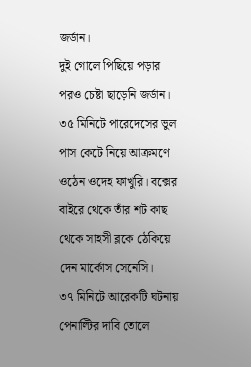জর্ডান।
দুই গোলে পিছিয়ে পড়ার পরও চেষ্টা ছাড়েনি জর্ডান। ৩৫ মিনিটে পারেদেসের ভুল পাস কেটে নিয়ে আক্রমণে ওঠেন ওদেহ ফাখুরি। বক্সের বাইরে থেকে তাঁর শট কাছ থেকে সাহসী ব্লকে ঠেকিয়ে দেন মার্কোস সেনেসি।
৩৭ মিনিটে আরেকটি ঘটনায় পেনাল্টির দাবি তোলে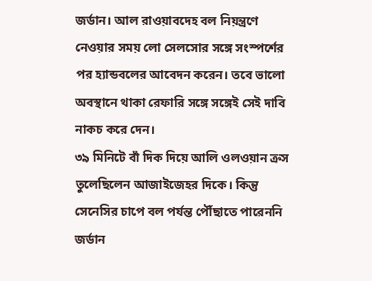জর্ডান। আল রাওয়াবদেহ বল নিয়ন্ত্রণে নেওয়ার সময় লো সেলসোর সঙ্গে সংস্পর্শের পর হ্যান্ডবলের আবেদন করেন। তবে ভালো অবস্থানে থাকা রেফারি সঙ্গে সঙ্গেই সেই দাবি নাকচ করে দেন।
৩৯ মিনিটে বাঁ দিক দিয়ে আলি ওলওয়ান ক্রস তুলেছিলেন আজাইজেহর দিকে। কিন্তু সেনেসির চাপে বল পর্যন্ত পৌঁছাতে পারেননি জর্ডান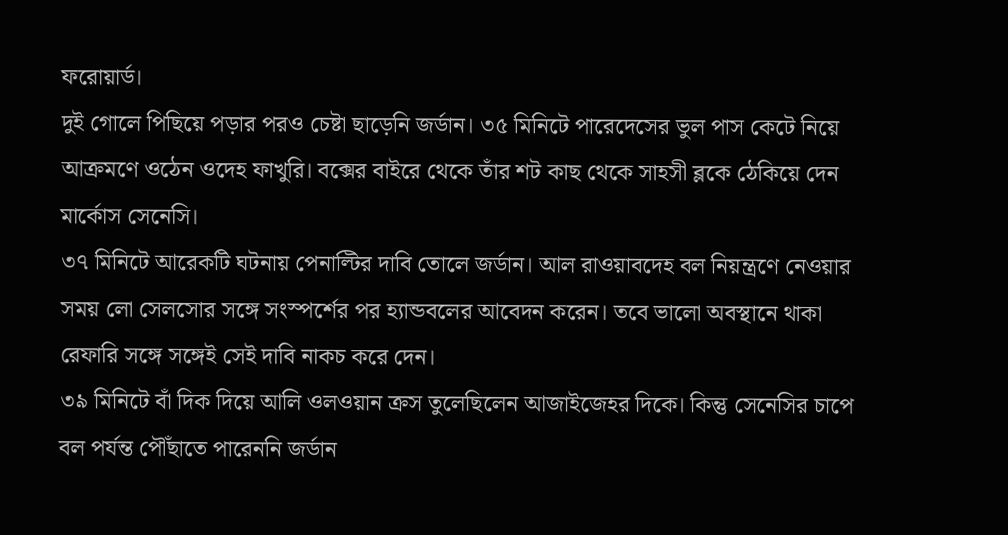ফরোয়ার্ড।
দুই গোলে পিছিয়ে পড়ার পরও চেষ্টা ছাড়েনি জর্ডান। ৩৫ মিনিটে পারেদেসের ভুল পাস কেটে নিয়ে আক্রমণে ওঠেন ওদেহ ফাখুরি। বক্সের বাইরে থেকে তাঁর শট কাছ থেকে সাহসী ব্লকে ঠেকিয়ে দেন মার্কোস সেনেসি।
৩৭ মিনিটে আরেকটি ঘটনায় পেনাল্টির দাবি তোলে জর্ডান। আল রাওয়াবদেহ বল নিয়ন্ত্রণে নেওয়ার সময় লো সেলসোর সঙ্গে সংস্পর্শের পর হ্যান্ডবলের আবেদন করেন। তবে ভালো অবস্থানে থাকা রেফারি সঙ্গে সঙ্গেই সেই দাবি নাকচ করে দেন।
৩৯ মিনিটে বাঁ দিক দিয়ে আলি ওলওয়ান ক্রস তুলেছিলেন আজাইজেহর দিকে। কিন্তু সেনেসির চাপে বল পর্যন্ত পৌঁছাতে পারেননি জর্ডান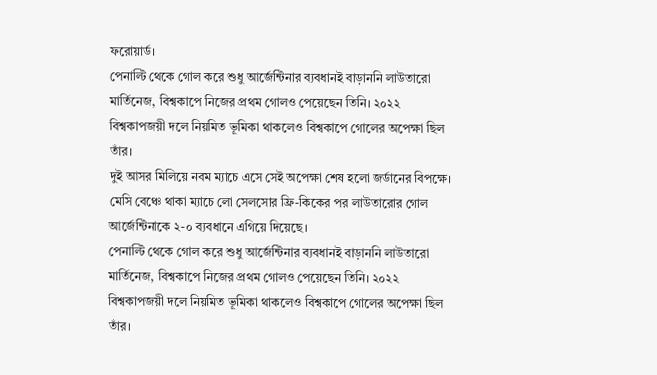ফরোয়ার্ড।
পেনাল্টি থেকে গোল করে শুধু আর্জেন্টিনার ব্যবধানই বাড়াননি লাউতারো মার্তিনেজ, বিশ্বকাপে নিজের প্রথম গোলও পেয়েছেন তিনি। ২০২২ বিশ্বকাপজয়ী দলে নিয়মিত ভূমিকা থাকলেও বিশ্বকাপে গোলের অপেক্ষা ছিল তাঁর।
দুই আসর মিলিয়ে নবম ম্যাচে এসে সেই অপেক্ষা শেষ হলো জর্ডানের বিপক্ষে। মেসি বেঞ্চে থাকা ম্যাচে লো সেলসোর ফ্রি-কিকের পর লাউতারোর গোল আর্জেন্টিনাকে ২-০ ব্যবধানে এগিয়ে দিয়েছে।
পেনাল্টি থেকে গোল করে শুধু আর্জেন্টিনার ব্যবধানই বাড়াননি লাউতারো মার্তিনেজ, বিশ্বকাপে নিজের প্রথম গোলও পেয়েছেন তিনি। ২০২২ বিশ্বকাপজয়ী দলে নিয়মিত ভূমিকা থাকলেও বিশ্বকাপে গোলের অপেক্ষা ছিল তাঁর।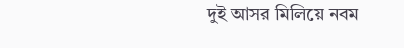দুই আসর মিলিয়ে নবম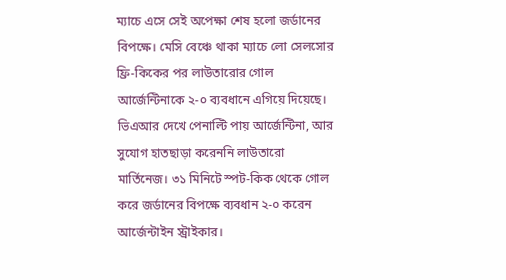ম্যাচে এসে সেই অপেক্ষা শেষ হলো জর্ডানের বিপক্ষে। মেসি বেঞ্চে থাকা ম্যাচে লো সেলসোর ফ্রি-কিকের পর লাউতারোর গোল আর্জেন্টিনাকে ২-০ ব্যবধানে এগিয়ে দিয়েছে।
ভিএআর দেখে পেনাল্টি পায় আর্জেন্টিনা, আর সুযোগ হাতছাড়া করেননি লাউতারো মার্তিনেজ। ৩১ মিনিটে স্পট-কিক থেকে গোল করে জর্ডানের বিপক্ষে ব্যবধান ২-০ করেন আর্জেন্টাইন স্ট্রাইকার।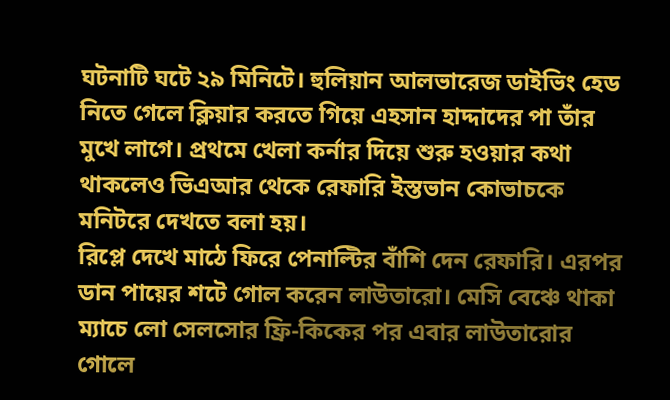ঘটনাটি ঘটে ২৯ মিনিটে। হুলিয়ান আলভারেজ ডাইভিং হেড নিতে গেলে ক্লিয়ার করতে গিয়ে এহসান হাদ্দাদের পা তাঁর মুখে লাগে। প্রথমে খেলা কর্নার দিয়ে শুরু হওয়ার কথা থাকলেও ভিএআর থেকে রেফারি ইস্তভান কোভাচকে মনিটরে দেখতে বলা হয়।
রিপ্লে দেখে মাঠে ফিরে পেনাল্টির বাঁশি দেন রেফারি। এরপর ডান পায়ের শটে গোল করেন লাউতারো। মেসি বেঞ্চে থাকা ম্যাচে লো সেলসোর ফ্রি-কিকের পর এবার লাউতারোর গোলে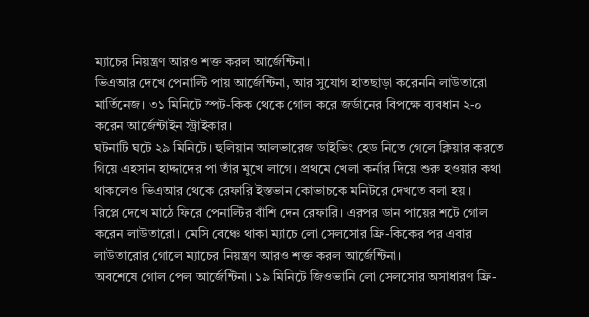ম্যাচের নিয়ন্ত্রণ আরও শক্ত করল আর্জেন্টিনা।
ভিএআর দেখে পেনাল্টি পায় আর্জেন্টিনা, আর সুযোগ হাতছাড়া করেননি লাউতারো মার্তিনেজ। ৩১ মিনিটে স্পট-কিক থেকে গোল করে জর্ডানের বিপক্ষে ব্যবধান ২-০ করেন আর্জেন্টাইন স্ট্রাইকার।
ঘটনাটি ঘটে ২৯ মিনিটে। হুলিয়ান আলভারেজ ডাইভিং হেড নিতে গেলে ক্লিয়ার করতে গিয়ে এহসান হাদ্দাদের পা তাঁর মুখে লাগে। প্রথমে খেলা কর্নার দিয়ে শুরু হওয়ার কথা থাকলেও ভিএআর থেকে রেফারি ইস্তভান কোভাচকে মনিটরে দেখতে বলা হয়।
রিপ্লে দেখে মাঠে ফিরে পেনাল্টির বাঁশি দেন রেফারি। এরপর ডান পায়ের শটে গোল করেন লাউতারো। মেসি বেঞ্চে থাকা ম্যাচে লো সেলসোর ফ্রি-কিকের পর এবার লাউতারোর গোলে ম্যাচের নিয়ন্ত্রণ আরও শক্ত করল আর্জেন্টিনা।
অবশেষে গোল পেল আর্জেন্টিনা। ১৯ মিনিটে জিওভানি লো সেলসোর অসাধারণ ফ্রি-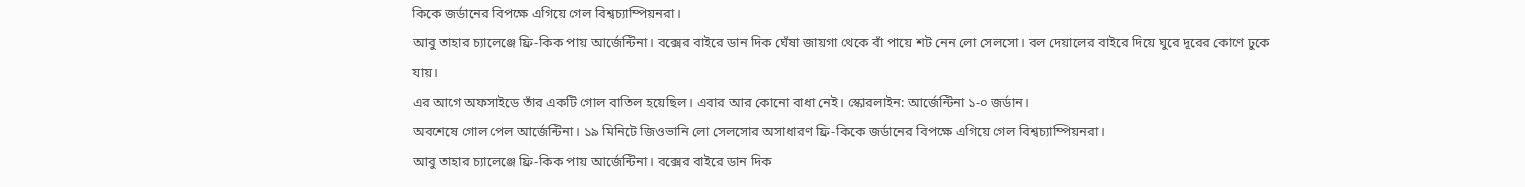কিকে জর্ডানের বিপক্ষে এগিয়ে গেল বিশ্বচ্যাম্পিয়নরা।
আবু তাহার চ্যালেঞ্জে ফ্রি-কিক পায় আর্জেন্টিনা। বক্সের বাইরে ডান দিক ঘেঁষা জায়গা থেকে বাঁ পায়ে শট নেন লো সেলসো। বল দেয়ালের বাইরে দিয়ে ঘুরে দূরের কোণে ঢুকে যায়।
এর আগে অফসাইডে তাঁর একটি গোল বাতিল হয়েছিল। এবার আর কোনো বাধা নেই। স্কোরলাইন: আর্জেন্টিনা ১-০ জর্ডান।
অবশেষে গোল পেল আর্জেন্টিনা। ১৯ মিনিটে জিওভানি লো সেলসোর অসাধারণ ফ্রি-কিকে জর্ডানের বিপক্ষে এগিয়ে গেল বিশ্বচ্যাম্পিয়নরা।
আবু তাহার চ্যালেঞ্জে ফ্রি-কিক পায় আর্জেন্টিনা। বক্সের বাইরে ডান দিক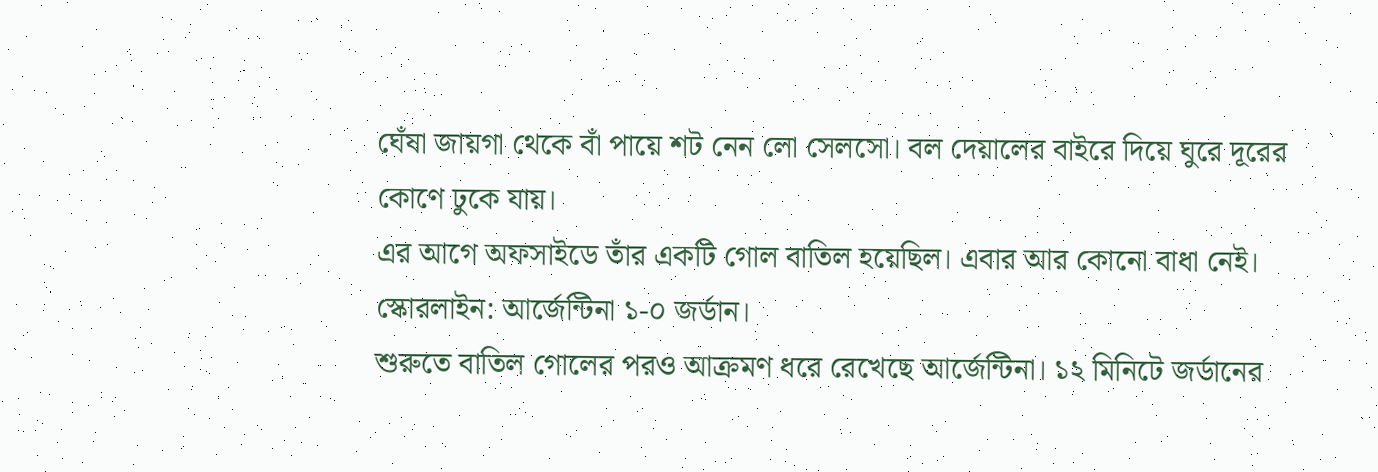ঘেঁষা জায়গা থেকে বাঁ পায়ে শট নেন লো সেলসো। বল দেয়ালের বাইরে দিয়ে ঘুরে দূরের কোণে ঢুকে যায়।
এর আগে অফসাইডে তাঁর একটি গোল বাতিল হয়েছিল। এবার আর কোনো বাধা নেই। স্কোরলাইন: আর্জেন্টিনা ১-০ জর্ডান।
শুরুতে বাতিল গোলের পরও আক্রমণ ধরে রেখেছে আর্জেন্টিনা। ১২ মিনিটে জর্ডানের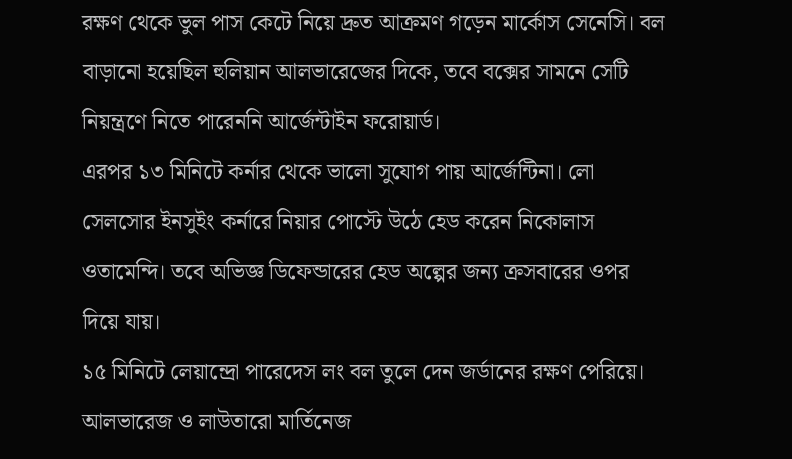রক্ষণ থেকে ভুল পাস কেটে নিয়ে দ্রুত আক্রমণ গড়েন মার্কোস সেনেসি। বল বাড়ানো হয়েছিল হুলিয়ান আলভারেজের দিকে, তবে বক্সের সামনে সেটি নিয়ন্ত্রণে নিতে পারেননি আর্জেন্টাইন ফরোয়ার্ড।
এরপর ১৩ মিনিটে কর্নার থেকে ভালো সুযোগ পায় আর্জেন্টিনা। লো সেলসোর ইনসুইং কর্নারে নিয়ার পোস্টে উঠে হেড করেন নিকোলাস ওতামেন্দি। তবে অভিজ্ঞ ডিফেন্ডারের হেড অল্পের জন্য ক্রসবারের ওপর দিয়ে যায়।
১৫ মিনিটে লেয়ান্দ্রো পারেদেস লং বল তুলে দেন জর্ডানের রক্ষণ পেরিয়ে। আলভারেজ ও লাউতারো মার্তিনেজ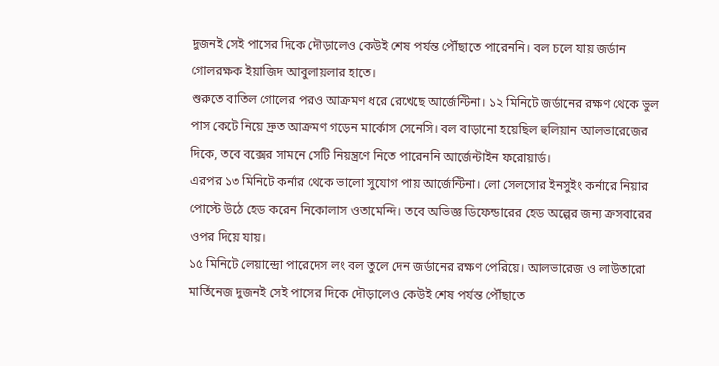দুজনই সেই পাসের দিকে দৌড়ালেও কেউই শেষ পর্যন্ত পৌঁছাতে পারেননি। বল চলে যায় জর্ডান গোলরক্ষক ইয়াজিদ আবুলায়লার হাতে।
শুরুতে বাতিল গোলের পরও আক্রমণ ধরে রেখেছে আর্জেন্টিনা। ১২ মিনিটে জর্ডানের রক্ষণ থেকে ভুল পাস কেটে নিয়ে দ্রুত আক্রমণ গড়েন মার্কোস সেনেসি। বল বাড়ানো হয়েছিল হুলিয়ান আলভারেজের দিকে, তবে বক্সের সামনে সেটি নিয়ন্ত্রণে নিতে পারেননি আর্জেন্টাইন ফরোয়ার্ড।
এরপর ১৩ মিনিটে কর্নার থেকে ভালো সুযোগ পায় আর্জেন্টিনা। লো সেলসোর ইনসুইং কর্নারে নিয়ার পোস্টে উঠে হেড করেন নিকোলাস ওতামেন্দি। তবে অভিজ্ঞ ডিফেন্ডারের হেড অল্পের জন্য ক্রসবারের ওপর দিয়ে যায়।
১৫ মিনিটে লেয়ান্দ্রো পারেদেস লং বল তুলে দেন জর্ডানের রক্ষণ পেরিয়ে। আলভারেজ ও লাউতারো মার্তিনেজ দুজনই সেই পাসের দিকে দৌড়ালেও কেউই শেষ পর্যন্ত পৌঁছাতে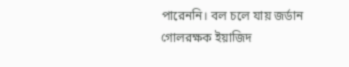পারেননি। বল চলে যায় জর্ডান গোলরক্ষক ইয়াজিদ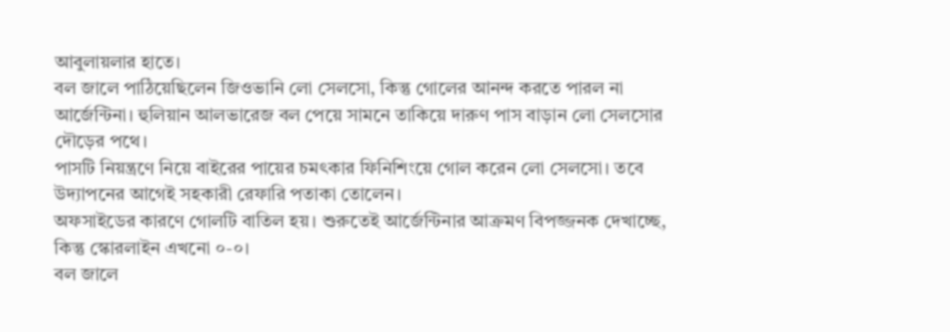আবুলায়লার হাতে।
বল জালে পাঠিয়েছিলেন জিওভানি লো সেলসো, কিন্তু গোলের আনন্দ করতে পারল না আর্জেন্টিনা। হুলিয়ান আলভারেজ বল পেয়ে সামনে তাকিয়ে দারুণ পাস বাড়ান লো সেলসোর দৌড়ের পথে।
পাসটি নিয়ন্ত্রণে নিয়ে বাইরের পায়ের চমৎকার ফিনিশিংয়ে গোল করেন লো সেলসো। তবে উদ্যাপনের আগেই সহকারী রেফারি পতাকা তোলেন।
অফসাইডের কারণে গোলটি বাতিল হয়। শুরুতেই আর্জেন্টিনার আক্রমণ বিপজ্জনক দেখাচ্ছে, কিন্তু স্কোরলাইন এখনো ০-০।
বল জালে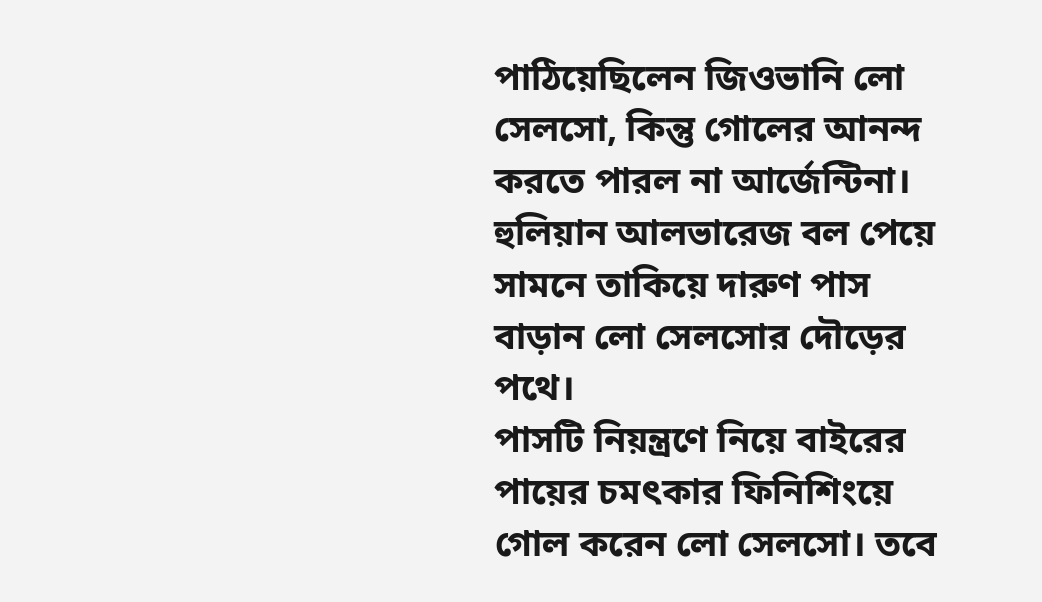পাঠিয়েছিলেন জিওভানি লো সেলসো, কিন্তু গোলের আনন্দ করতে পারল না আর্জেন্টিনা। হুলিয়ান আলভারেজ বল পেয়ে সামনে তাকিয়ে দারুণ পাস বাড়ান লো সেলসোর দৌড়ের পথে।
পাসটি নিয়ন্ত্রণে নিয়ে বাইরের পায়ের চমৎকার ফিনিশিংয়ে গোল করেন লো সেলসো। তবে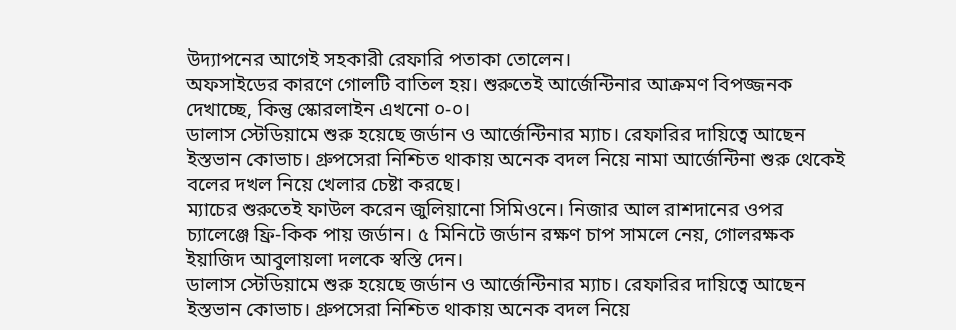উদ্যাপনের আগেই সহকারী রেফারি পতাকা তোলেন।
অফসাইডের কারণে গোলটি বাতিল হয়। শুরুতেই আর্জেন্টিনার আক্রমণ বিপজ্জনক দেখাচ্ছে, কিন্তু স্কোরলাইন এখনো ০-০।
ডালাস স্টেডিয়ামে শুরু হয়েছে জর্ডান ও আর্জেন্টিনার ম্যাচ। রেফারির দায়িত্বে আছেন ইস্তভান কোভাচ। গ্রুপসেরা নিশ্চিত থাকায় অনেক বদল নিয়ে নামা আর্জেন্টিনা শুরু থেকেই বলের দখল নিয়ে খেলার চেষ্টা করছে।
ম্যাচের শুরুতেই ফাউল করেন জুলিয়ানো সিমিওনে। নিজার আল রাশদানের ওপর চ্যালেঞ্জে ফ্রি-কিক পায় জর্ডান। ৫ মিনিটে জর্ডান রক্ষণ চাপ সামলে নেয়, গোলরক্ষক ইয়াজিদ আবুলায়লা দলকে স্বস্তি দেন।
ডালাস স্টেডিয়ামে শুরু হয়েছে জর্ডান ও আর্জেন্টিনার ম্যাচ। রেফারির দায়িত্বে আছেন ইস্তভান কোভাচ। গ্রুপসেরা নিশ্চিত থাকায় অনেক বদল নিয়ে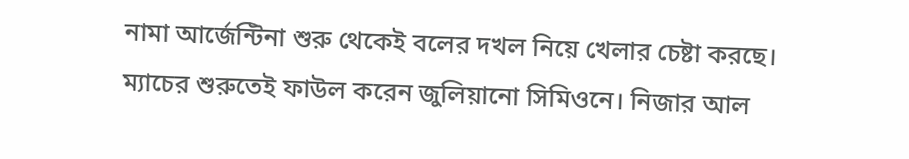নামা আর্জেন্টিনা শুরু থেকেই বলের দখল নিয়ে খেলার চেষ্টা করছে।
ম্যাচের শুরুতেই ফাউল করেন জুলিয়ানো সিমিওনে। নিজার আল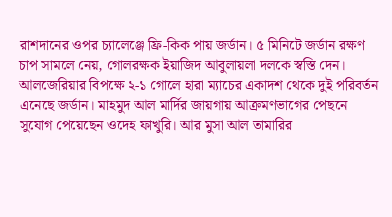রাশদানের ওপর চ্যালেঞ্জে ফ্রি-কিক পায় জর্ডান। ৫ মিনিটে জর্ডান রক্ষণ চাপ সামলে নেয়, গোলরক্ষক ইয়াজিদ আবুলায়লা দলকে স্বস্তি দেন।
আলজেরিয়ার বিপক্ষে ২-১ গোলে হারা ম্যাচের একাদশ থেকে দুই পরিবর্তন এনেছে জর্ডান। মাহমুদ আল মার্দির জায়গায় আক্রমণভাগের পেছনে সুযোগ পেয়েছেন ওদেহ ফাখুরি। আর মুসা আল তামারির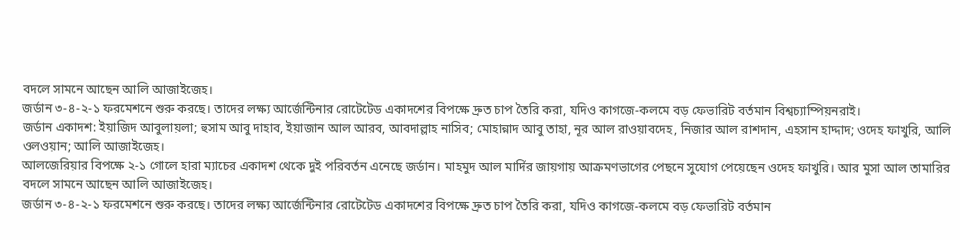বদলে সামনে আছেন আলি আজাইজেহ।
জর্ডান ৩-৪-২-১ ফরমেশনে শুরু করছে। তাদের লক্ষ্য আর্জেন্টিনার রোটেটেড একাদশের বিপক্ষে দ্রুত চাপ তৈরি করা, যদিও কাগজে-কলমে বড় ফেভারিট বর্তমান বিশ্বচ্যাম্পিয়নরাই।
জর্ডান একাদশ: ইয়াজিদ আবুলায়লা; হুসাম আবু দাহাব, ইয়াজান আল আরব, আবদাল্লাহ নাসিব; মোহান্নাদ আবু তাহা, নূর আল রাওয়াবদেহ, নিজার আল রাশদান, এহসান হাদ্দাদ; ওদেহ ফাখুরি, আলি ওলওয়ান; আলি আজাইজেহ।
আলজেরিয়ার বিপক্ষে ২-১ গোলে হারা ম্যাচের একাদশ থেকে দুই পরিবর্তন এনেছে জর্ডান। মাহমুদ আল মার্দির জায়গায় আক্রমণভাগের পেছনে সুযোগ পেয়েছেন ওদেহ ফাখুরি। আর মুসা আল তামারির বদলে সামনে আছেন আলি আজাইজেহ।
জর্ডান ৩-৪-২-১ ফরমেশনে শুরু করছে। তাদের লক্ষ্য আর্জেন্টিনার রোটেটেড একাদশের বিপক্ষে দ্রুত চাপ তৈরি করা, যদিও কাগজে-কলমে বড় ফেভারিট বর্তমান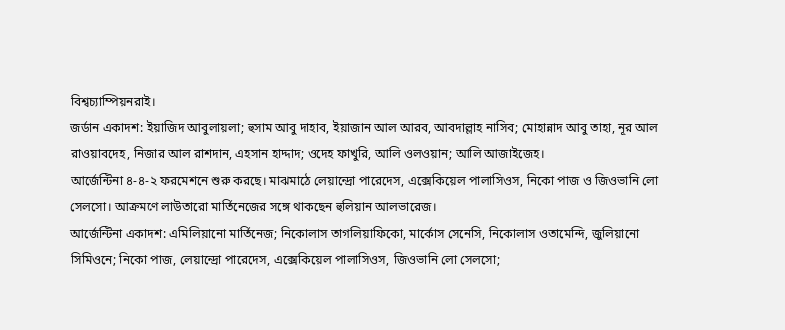বিশ্বচ্যাম্পিয়নরাই।
জর্ডান একাদশ: ইয়াজিদ আবুলায়লা; হুসাম আবু দাহাব, ইয়াজান আল আরব, আবদাল্লাহ নাসিব; মোহান্নাদ আবু তাহা, নূর আল রাওয়াবদেহ, নিজার আল রাশদান, এহসান হাদ্দাদ; ওদেহ ফাখুরি, আলি ওলওয়ান; আলি আজাইজেহ।
আর্জেন্টিনা ৪-৪-২ ফরমেশনে শুরু করছে। মাঝমাঠে লেয়ান্দ্রো পারেদেস, এক্সেকিয়েল পালাসিওস, নিকো পাজ ও জিওভানি লো সেলসো। আক্রমণে লাউতারো মার্তিনেজের সঙ্গে থাকছেন হুলিয়ান আলভারেজ।
আর্জেন্টিনা একাদশ: এমিলিয়ানো মার্তিনেজ; নিকোলাস তাগলিয়াফিকো, মার্কোস সেনেসি, নিকোলাস ওতামেন্দি, জুলিয়ানো সিমিওনে; নিকো পাজ, লেয়ান্দ্রো পারেদেস, এক্সেকিয়েল পালাসিওস, জিওভানি লো সেলসো;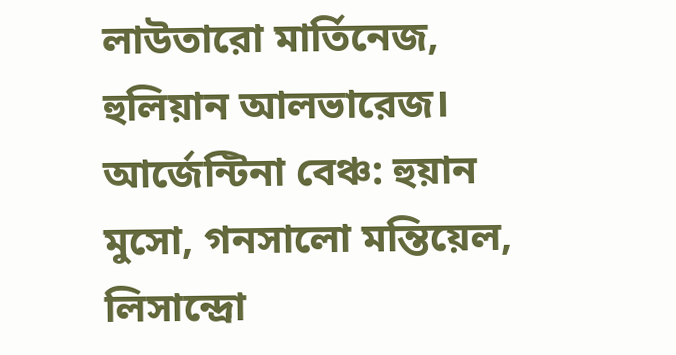লাউতারো মার্তিনেজ, হুলিয়ান আলভারেজ।
আর্জেন্টিনা বেঞ্চ: হুয়ান মুসো, গনসালো মন্তিয়েল, লিসান্দ্রো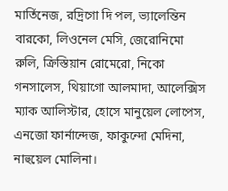মার্তিনেজ, রদ্রিগো দি পল, ভ্যালেন্তিন বারকো, লিওনেল মেসি, জেরোনিমো রুলি, ক্রিস্তিয়ান রোমেরো, নিকো গনসালেস, থিয়াগো আলমাদা, আলেক্সিস ম্যাক আলিস্টার, হোসে মানুয়েল লোপেস, এনজো ফার্নান্দেজ, ফাকুন্দো মেদিনা, নাহুয়েল মোলিনা।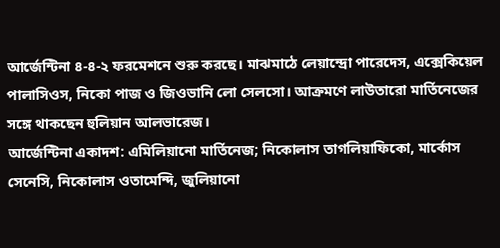আর্জেন্টিনা ৪-৪-২ ফরমেশনে শুরু করছে। মাঝমাঠে লেয়ান্দ্রো পারেদেস, এক্সেকিয়েল পালাসিওস, নিকো পাজ ও জিওভানি লো সেলসো। আক্রমণে লাউতারো মার্তিনেজের সঙ্গে থাকছেন হুলিয়ান আলভারেজ।
আর্জেন্টিনা একাদশ: এমিলিয়ানো মার্তিনেজ; নিকোলাস তাগলিয়াফিকো, মার্কোস সেনেসি, নিকোলাস ওতামেন্দি, জুলিয়ানো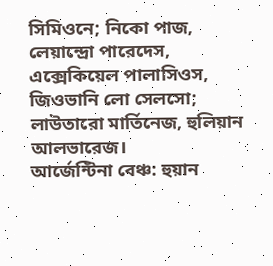সিমিওনে; নিকো পাজ, লেয়ান্দ্রো পারেদেস, এক্সেকিয়েল পালাসিওস, জিওভানি লো সেলসো; লাউতারো মার্তিনেজ, হুলিয়ান আলভারেজ।
আর্জেন্টিনা বেঞ্চ: হুয়ান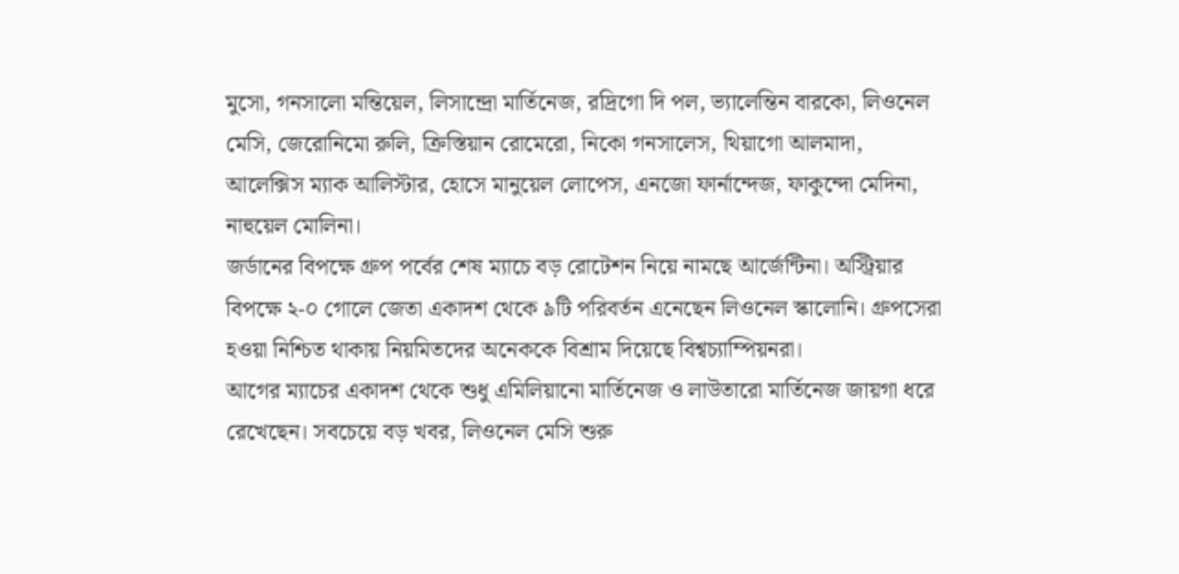মুসো, গনসালো মন্তিয়েল, লিসান্দ্রো মার্তিনেজ, রদ্রিগো দি পল, ভ্যালেন্তিন বারকো, লিওনেল মেসি, জেরোনিমো রুলি, ক্রিস্তিয়ান রোমেরো, নিকো গনসালেস, থিয়াগো আলমাদা, আলেক্সিস ম্যাক আলিস্টার, হোসে মানুয়েল লোপেস, এনজো ফার্নান্দেজ, ফাকুন্দো মেদিনা, নাহুয়েল মোলিনা।
জর্ডানের বিপক্ষে গ্রুপ পর্বের শেষ ম্যাচে বড় রোটেশন নিয়ে নামছে আর্জেন্টিনা। অস্ট্রিয়ার বিপক্ষে ২-০ গোলে জেতা একাদশ থেকে ৯টি পরিবর্তন এনেছেন লিওনেল স্কালোনি। গ্রুপসেরা হওয়া নিশ্চিত থাকায় নিয়মিতদের অনেককে বিশ্রাম দিয়েছে বিশ্বচ্যাম্পিয়নরা।
আগের ম্যাচের একাদশ থেকে শুধু এমিলিয়ানো মার্তিনেজ ও লাউতারো মার্তিনেজ জায়গা ধরে রেখেছেন। সবচেয়ে বড় খবর, লিওনেল মেসি শুরু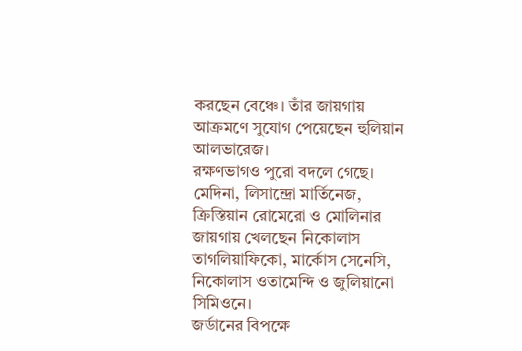করছেন বেঞ্চে। তাঁর জায়গায় আক্রমণে সুযোগ পেয়েছেন হুলিয়ান আলভারেজ।
রক্ষণভাগও পুরো বদলে গেছে। মেদিনা, লিসান্দ্রো মার্তিনেজ, ক্রিস্তিয়ান রোমেরো ও মোলিনার জায়গায় খেলছেন নিকোলাস তাগলিয়াফিকো, মার্কোস সেনেসি, নিকোলাস ওতামেন্দি ও জুলিয়ানো সিমিওনে।
জর্ডানের বিপক্ষে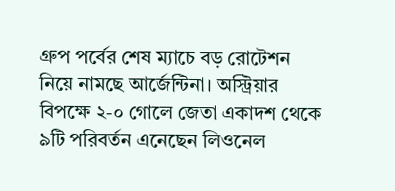গ্রুপ পর্বের শেষ ম্যাচে বড় রোটেশন নিয়ে নামছে আর্জেন্টিনা। অস্ট্রিয়ার বিপক্ষে ২-০ গোলে জেতা একাদশ থেকে ৯টি পরিবর্তন এনেছেন লিওনেল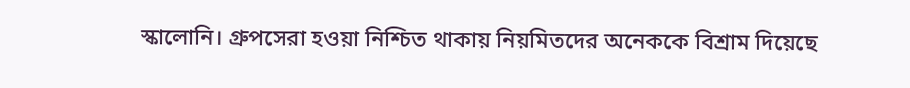স্কালোনি। গ্রুপসেরা হওয়া নিশ্চিত থাকায় নিয়মিতদের অনেককে বিশ্রাম দিয়েছে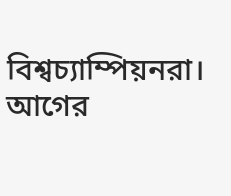বিশ্বচ্যাম্পিয়নরা।
আগের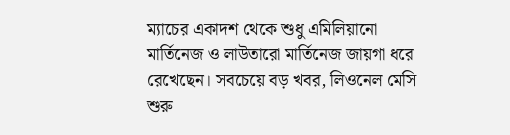ম্যাচের একাদশ থেকে শুধু এমিলিয়ানো মার্তিনেজ ও লাউতারো মার্তিনেজ জায়গা ধরে রেখেছেন। সবচেয়ে বড় খবর, লিওনেল মেসি শুরু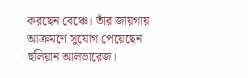করছেন বেঞ্চে। তাঁর জায়গায় আক্রমণে সুযোগ পেয়েছেন হুলিয়ান আলভারেজ।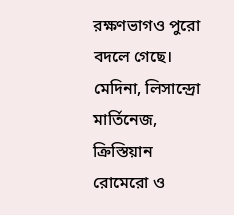রক্ষণভাগও পুরো বদলে গেছে। মেদিনা, লিসান্দ্রো মার্তিনেজ, ক্রিস্তিয়ান রোমেরো ও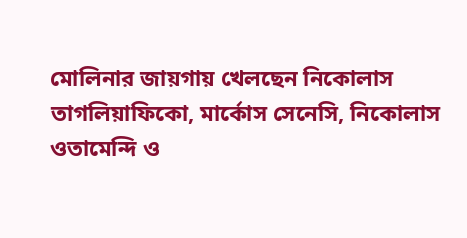মোলিনার জায়গায় খেলছেন নিকোলাস তাগলিয়াফিকো, মার্কোস সেনেসি, নিকোলাস ওতামেন্দি ও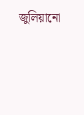জুলিয়ানো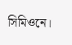সিমিওনে।